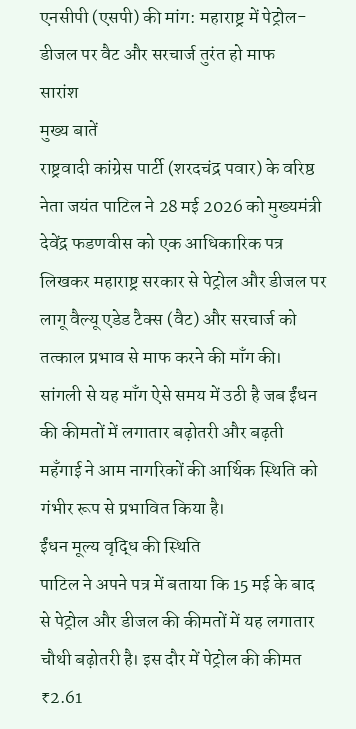एनसीपी (एसपी) की मांग: महाराष्ट्र में पेट्रोल-डीजल पर वैट और सरचार्ज तुरंत हो माफ
सारांश
मुख्य बातें
राष्ट्रवादी कांग्रेस पार्टी (शरदचंद्र पवार) के वरिष्ठ नेता जयंत पाटिल ने 28 मई 2026 को मुख्यमंत्री देवेंद्र फडणवीस को एक आधिकारिक पत्र लिखकर महाराष्ट्र सरकार से पेट्रोल और डीजल पर लागू वैल्यू एडेड टैक्स (वैट) और सरचार्ज को तत्काल प्रभाव से माफ करने की माँग की। सांगली से यह माँग ऐसे समय में उठी है जब ईंधन की कीमतों में लगातार बढ़ोतरी और बढ़ती महँगाई ने आम नागरिकों की आर्थिक स्थिति को गंभीर रूप से प्रभावित किया है।
ईंधन मूल्य वृद्धि की स्थिति
पाटिल ने अपने पत्र में बताया कि 15 मई के बाद से पेट्रोल और डीजल की कीमतों में यह लगातार चौथी बढ़ोतरी है। इस दौर में पेट्रोल की कीमत ₹2.61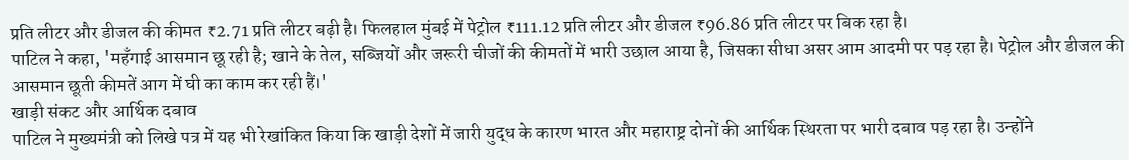प्रति लीटर और डीजल की कीमत ₹2.71 प्रति लीटर बढ़ी है। फिलहाल मुंबई में पेट्रोल ₹111.12 प्रति लीटर और डीजल ₹96.86 प्रति लीटर पर बिक रहा है।
पाटिल ने कहा, 'महँगाई आसमान छू रही है; खाने के तेल, सब्जियों और जरूरी चीजों की कीमतों में भारी उछाल आया है, जिसका सीधा असर आम आदमी पर पड़ रहा है। पेट्रोल और डीजल की आसमान छूती कीमतें आग में घी का काम कर रही हैं।'
खाड़ी संकट और आर्थिक दबाव
पाटिल ने मुख्यमंत्री को लिखे पत्र में यह भी रेखांकित किया कि खाड़ी देशों में जारी युद्ध के कारण भारत और महाराष्ट्र दोनों की आर्थिक स्थिरता पर भारी दबाव पड़ रहा है। उन्होंने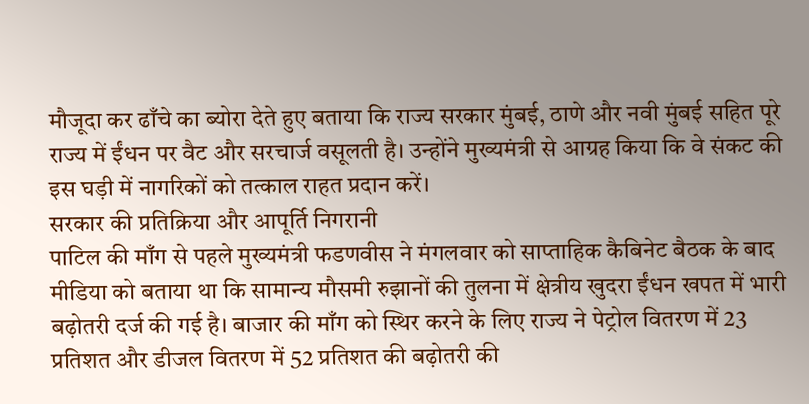मौजूदा कर ढाँचे का ब्योरा देते हुए बताया कि राज्य सरकार मुंबई, ठाणे और नवी मुंबई सहित पूरे राज्य में ईंधन पर वैट और सरचार्ज वसूलती है। उन्होंने मुख्यमंत्री से आग्रह किया कि वे संकट की इस घड़ी में नागरिकों को तत्काल राहत प्रदान करें।
सरकार की प्रतिक्रिया और आपूर्ति निगरानी
पाटिल की माँग से पहले मुख्यमंत्री फडणवीस ने मंगलवार को साप्ताहिक कैबिनेट बैठक के बाद मीडिया को बताया था कि सामान्य मौसमी रुझानों की तुलना में क्षेत्रीय खुदरा ईंधन खपत में भारी बढ़ोतरी दर्ज की गई है। बाजार की माँग को स्थिर करने के लिए राज्य ने पेट्रोल वितरण में 23 प्रतिशत और डीजल वितरण में 52 प्रतिशत की बढ़ोतरी की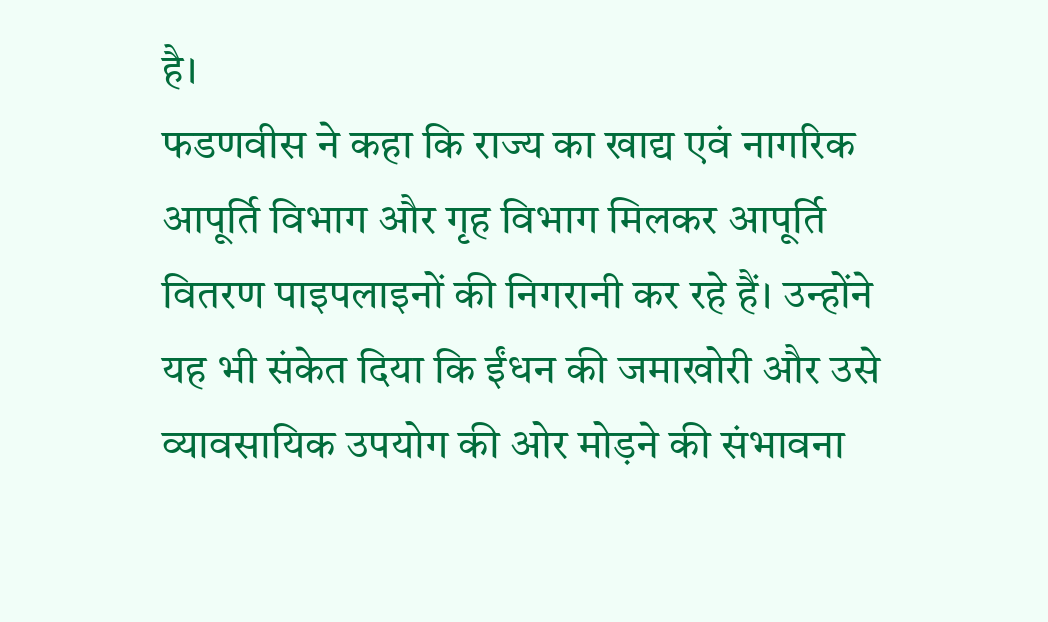है।
फडणवीस ने कहा कि राज्य का खाद्य एवं नागरिक आपूर्ति विभाग और गृह विभाग मिलकर आपूर्ति वितरण पाइपलाइनों की निगरानी कर रहे हैं। उन्होंने यह भी संकेत दिया कि ईंधन की जमाखोरी और उसे व्यावसायिक उपयोग की ओर मोड़ने की संभावना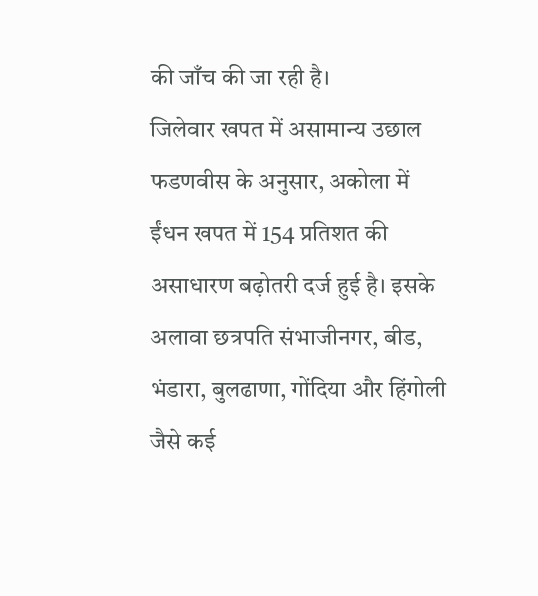की जाँच की जा रही है।
जिलेवार खपत में असामान्य उछाल
फडणवीस के अनुसार, अकोला में ईंधन खपत में 154 प्रतिशत की असाधारण बढ़ोतरी दर्ज हुई है। इसके अलावा छत्रपति संभाजीनगर, बीड, भंडारा, बुलढाणा, गोंदिया और हिंगोली जैसे कई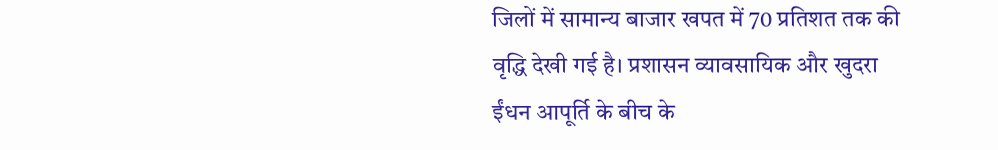जिलों में सामान्य बाजार खपत में 70 प्रतिशत तक की वृद्धि देखी गई है। प्रशासन व्यावसायिक और खुदरा ईंधन आपूर्ति के बीच के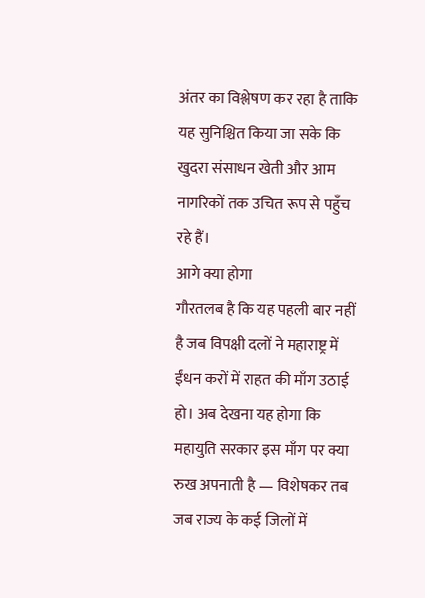अंतर का विश्लेषण कर रहा है ताकि यह सुनिश्चित किया जा सके कि खुदरा संसाधन खेती और आम नागरिकों तक उचित रूप से पहुँच रहे हैं।
आगे क्या होगा
गौरतलब है कि यह पहली बार नहीं है जब विपक्षी दलों ने महाराष्ट्र में ईंधन करों में राहत की माँग उठाई हो। अब देखना यह होगा कि महायुति सरकार इस माँग पर क्या रुख अपनाती है — विशेषकर तब जब राज्य के कई जिलों में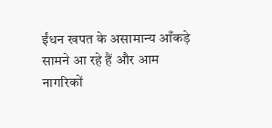ईंधन खपत के असामान्य आँकड़े सामने आ रहे हैं और आम नागरिकों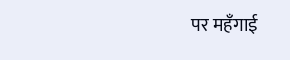पर महँगाई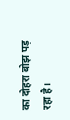का दोहरा बोझ पड़ रहा है।